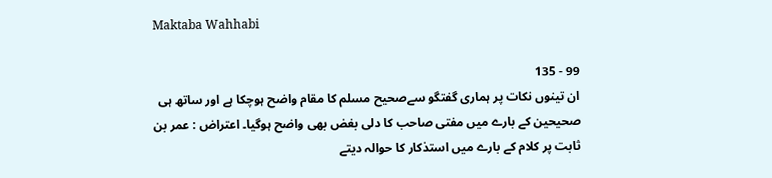Maktaba Wahhabi

99 - 135
ان تینوں نکات پر ہماری گفتگو سےصحیح مسلم کا مقام واضح ہوچکا ہے اور ساتھ ہی صحیحین کے بارے میں مفتی صاحب کا دلی بغض بھی واضح ہوگیا۔ اعتراض : عمر بن ثابت پر کلام کے بارے میں استذکار کا حوالہ دیتے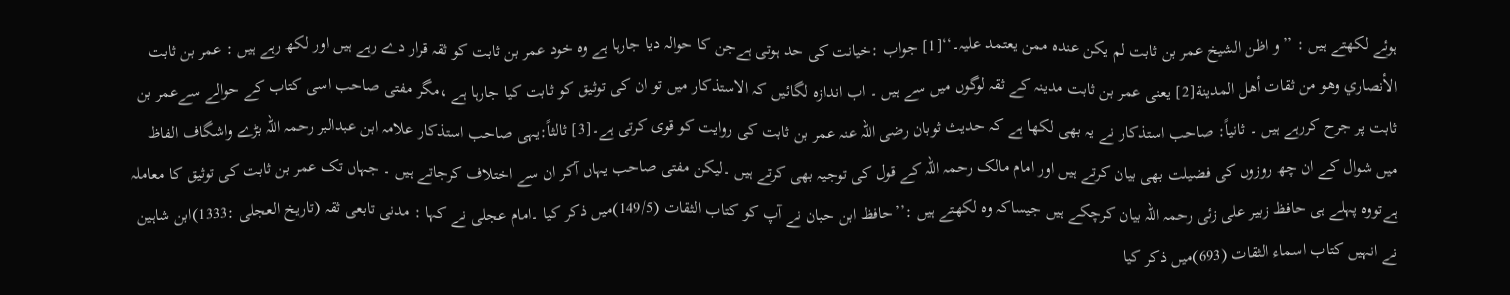ہوئے لکھتے ہیں : ’’و اظن الشیخ عمر بن ثابت لم یکن عندہ ممن یعتمد علیہ۔‘‘[1] جواب :خیانت کی حد ہوتی ہےجن کا حوالہ دیا جارہا ہے وہ خود عمر بن ثابت کو ثقہ قرار دے رہے ہیں اور لکھ رہے ہیں : عمر بن ثابت الأنصاري وهو من ثقات أهل المدينة[2] یعنی عمر بن ثابت مدینہ کے ثقہ لوگوں میں سے ہیں ۔ اب اندازہ لگائیں کہ الاستذکار میں تو ان کی توثیق کو ثابت کیا جارہا ہے ،مگر مفتی صاحب اسی کتاب کے حوالے سےعمر بن ثابت پر جرح کررہے ہیں ۔ ثانیاً: صاحب استذکار نے یہ بھی لکھا ہے کہ حدیث ثوبان رضی اللہ عنہ عمر بن ثابت کی روایت کو قوی کرتی ہے۔[3] ثالثاً:یہی صاحب استذکار علامہ ابن عبدالبر رحمہ اللہ بڑے واشگاف الفاظ میں شوال کے ان چھ روزوں کی فضیلت بھی بیان کرتے ہیں اور امام مالک رحمہ اللہ کے قول کی توجیہ بھی کرتے ہیں ۔لیکن مفتی صاحب یہاں آکر ان سے اختلاف کرجاتے ہیں ۔ جہاں تک عمر بن ثابت کی توثیق کا معاملہ ہےتووہ پہلے ہی حافظ زبیر علی زئی رحمہ اللہ بیان کرچکے ہیں جیساکہ وہ لکھتے ہیں :’’حافظ ابن حبان نے آپ کو کتاب الثقات (149/5)میں ذکر کیا ۔امام عجلی نے کہا : مدنی تابعی ثقہ (تاریخ العجلی :1333)ابن شاہین نے انہیں کتاب اسماء الثقات (693)میں ذکر کیا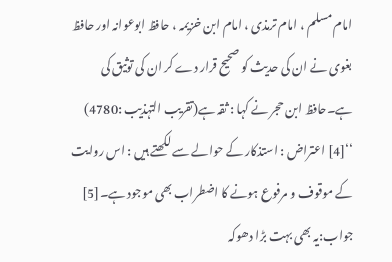امام مسلم ، امام ترمذی ، امام ابن خزیمہ ، حافظ ابوعوانہ اور حافظ بغوی نے ان کی حدیث کو صحیح قرار دے کر ان کی توثیق کی ہے۔حافظ ابن حجر نے کہا : ثقہ ہے(تقریب التہذیب :4780) ‘‘[4] اعتراض : استذکار کے حوالے سے لکھتے ہیں : اس روایت کے موقوف و مرفوع ہونے کا اضطراب بھی موجود ہے۔[5] جواب:یہ بھی بہت بڑا دھوکہ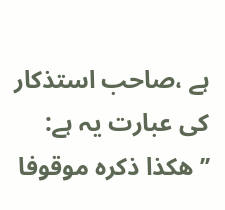ہے ،صاحب استذکار کی عبارت یہ ہے: ’’هكذا ذكره موقوفا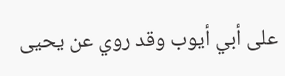على أبي أيوب وقد روي عن يحيى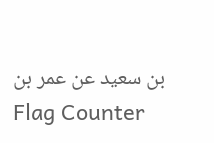بن سعيد عن عمر بن
Flag Counter